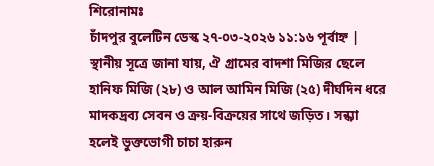শিরোনামঃ
চাঁদপুর বুলেটিন ডেস্ক ২৭-০৩-২০২৬ ১১:১৬ পূর্বাহ্ন |
স্থানীয় সূত্রে জানা যায়, ঐ গ্রামের বাদশা মিজির ছেলে হানিফ মিজি (২৮) ও আল আমিন মিজি (২৫) দীর্ঘদিন ধরে মাদকদ্রব্য সেবন ও ক্রয়-বিক্রয়ের সাথে জড়িত। সন্ধ্যা হলেই ভুক্তভোগী চাচা হারুন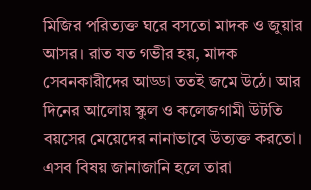মিজির পরিত্যক্ত ঘরে বসতো মাদক ও জুয়ার আসর। রাত যত গভীর হয়, মাদক সেবনকারীদের আড্ডা ততই জমে উঠে। আর দিনের আলোয় স্কুল ও কলেজগামী উটতি বয়সের মেয়েদের নানাভাবে উত্যক্ত করতো। এসব বিষয় জানাজানি হলে তারা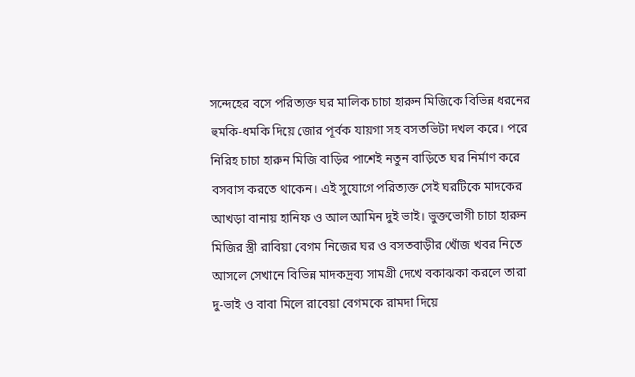সন্দেহের বসে পরিত্যক্ত ঘর মালিক চাচা হারুন মিজিকে বিভিন্ন ধরনের হুমকি-ধমকি দিয়ে জোর পূর্বক যায়গা সহ বসতভিটা দখল করে। পরে নিরিহ চাচা হারুন মিজি বাড়ির পাশেই নতুন বাড়িতে ঘর নির্মাণ করে বসবাস করতে থাকেন। এই সুযোগে পরিত্যক্ত সেই ঘরটিকে মাদকের আখড়া বানায় হানিফ ও আল আমিন দুই ভাই। ভুক্তভোগী চাচা হারুন মিজির স্ত্রী রাবিয়া বেগম নিজের ঘর ও বসতবাড়ীর খোঁজ খবর নিতে আসলে সেখানে বিভিন্ন মাদকদ্রব্য সামগ্রী দেখে বকাঝকা করলে তারা দু-ভাই ও বাবা মিলে রাবেয়া বেগমকে রামদা দিয়ে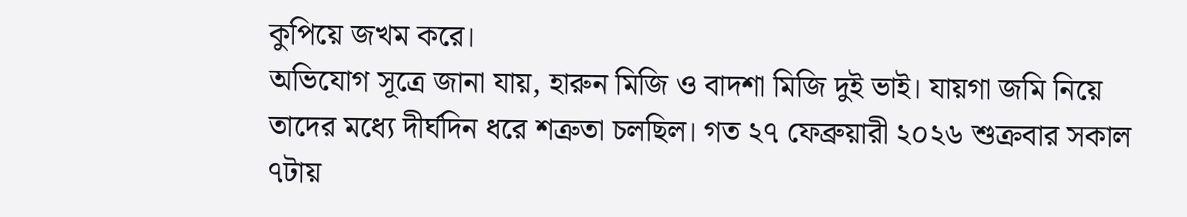কুপিয়ে জখম করে।
অভিযোগ সূত্রে জানা যায়, হারুন মিজি ও বাদশা মিজি দুই ভাই। যায়গা জমি নিয়ে তাদের মধ্যে দীর্ঘদিন ধরে শত্রুতা চলছিল। গত ২৭ ফেব্রুয়ারী ২০২৬ শুক্রবার সকাল ৭টায়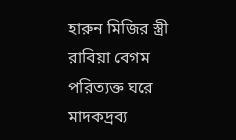হারুন মিজির স্ত্রী রাবিয়া বেগম পরিত্যক্ত ঘরে মাদকদ্রব্য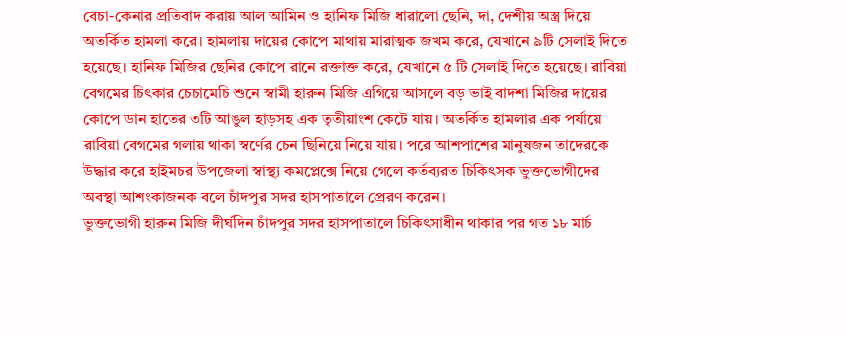বেচা-কেনার প্রতিবাদ করায় আল আমিন ও হানিফ মিজি ধারালো ছেনি, দা, দেশীয় অস্ত্র দিয়ে অতর্কিত হামলা করে। হামলায় দায়ের কোপে মাথায় মারাত্মক জখম করে, যেখানে ৯টি সেলাই দিতে হয়েছে। হানিফ মিজির ছেনির কোপে রানে রক্তাক্ত করে, যেখানে ৫ টি সেলাই দিতে হয়েছে। রাবিয়া বেগমের চিৎকার চেচামেচি শুনে স্বামী হারুন মিজি এগিয়ে আসলে বড় ভাই বাদশা মিজির দায়ের কোপে ডান হাতের ৩টি আঙুল হাড়সহ এক তৃতীয়াংশ কেটে যায়। অতর্কিত হামলার এক পর্যায়ে রাবিয়া বেগমের গলায় থাকা স্বর্ণের চেন ছিনিয়ে নিয়ে যায়। পরে আশপাশের মানুষজন তাদেরকে উদ্ধার করে হাইমচর উপজেলা স্বাস্থ্য কমপ্লেক্সে নিয়ে গেলে কর্তব্যরত চিকিৎসক ভুক্তভোগীদের অবস্থা আশংকাজনক বলে চাঁদপুর সদর হাসপাতালে প্রেরণ করেন।
ভুক্তভোগী হারুন মিজি দীর্ঘদিন চাঁদপুর সদর হাসপাতালে চিকিৎসাধীন থাকার পর গত ১৮ মার্চ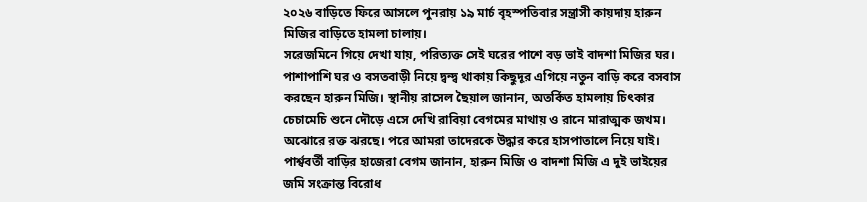২০২৬ বাড়িতে ফিরে আসলে পুনরায় ১৯ মার্চ বৃহস্পতিবার সন্ত্রাসী কায়দায় হারুন মিজির বাড়িতে হামলা চালায়।
সরেজমিনে গিয়ে দেখা যায়, পরিত্যক্ত সেই ঘরের পাশে বড় ভাই বাদশা মিজির ঘর। পাশাপাশি ঘর ও বসতবাড়ী নিয়ে দ্বন্দ্ব থাকায় কিছুদূর এগিয়ে নতুন বাড়ি করে বসবাস করছেন হারুন মিজি। স্থানীয় রাসেল ছৈয়াল জানান, অতর্কিত হামলায় চিৎকার চেচামেচি শুনে দৌড়ে এসে দেখি রাবিয়া বেগমের মাথায় ও রানে মারাত্মক জখম। অঝোরে রক্ত ঝরছে। পরে আমরা তাদেরকে উদ্ধার করে হাসপাতালে নিয়ে যাই।
পার্শ্ববর্তী বাড়ির হাজেরা বেগম জানান, হারুন মিজি ও বাদশা মিজি এ দুই ভাইয়ের জমি সংক্রান্ত বিরোধ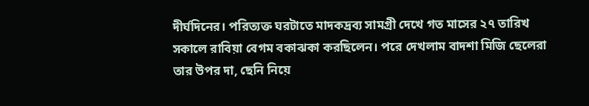দীর্ঘদিনের। পরিত্যক্ত ঘরটাতে মাদকদ্রব্য সামগ্রী দেখে গত মাসের ২৭ তারিখ সকালে রাবিয়া বেগম বকাঝকা করছিলেন। পরে দেখলাম বাদশা মিজি ছেলেরা তার উপর দা, ছেনি নিয়ে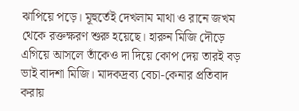ঝাপিয়ে পড়ে। মূহুর্তেই দেখলাম মাথা ও রানে জখম থেকে রক্তক্ষরণ শুরু হয়েছে। হারুন মিজি দৌড়ে এগিয়ে আসলে তাঁকেও দা দিয়ে কোপ দেয় তারই বড় ভাই বাদশা মিজি। মাদকদ্রব্য বেচা-কেনার প্রতিবাদ করায়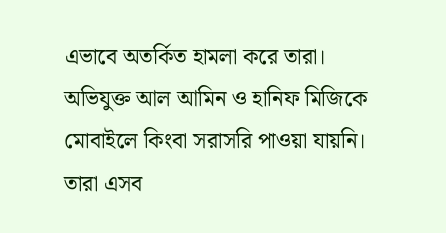এভাবে অতর্কিত হামলা করে তারা।
অভিযুক্ত আল আমিন ও হানিফ মিজিকে মোবাইলে কিংবা সরাসরি পাওয়া যায়নি। তারা এসব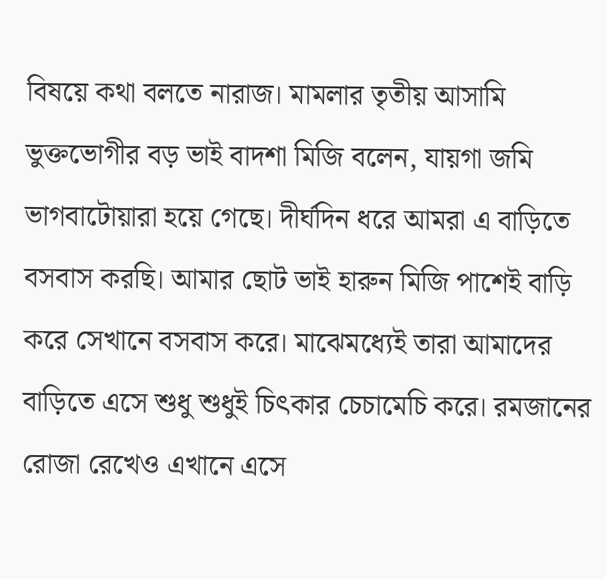বিষয়ে কথা বলতে নারাজ। মামলার তৃতীয় আসামি ভুক্তভোগীর বড় ভাই বাদশা মিজি বলেন, যায়গা জমি ভাগবাটোয়ারা হয়ে গেছে। দীর্ঘদিন ধরে আমরা এ বাড়িতে বসবাস করছি। আমার ছোট ভাই হারুন মিজি পাশেই বাড়ি করে সেখানে বসবাস করে। মাঝেমধ্যেই তারা আমাদের বাড়িতে এসে শুধু শুধুই চিৎকার চেচামেচি করে। রমজানের রোজা রেখেও এখানে এসে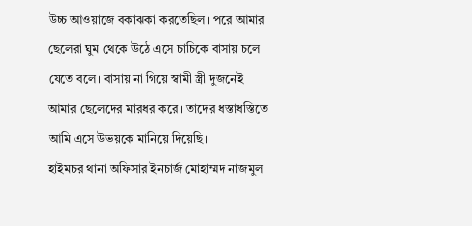উচ্চ আওয়াজে বকাঝকা করতেছিল। পরে আমার ছেলেরা ঘুম থেকে উঠে এসে চাচিকে বাসায় চলে যেতে বলে। বাসায় না গিয়ে স্বামী স্ত্রী দুজনেই আমার ছেলেদের মারধর করে। তাদের ধস্তাধস্তিতে আমি এসে উভয়কে মানিয়ে দিয়েছি।
হাইমচর থানা অফিসার ইনচার্জ মোহাম্মদ নাজমুল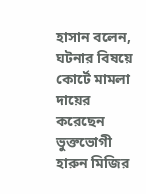হাসান বলেন, ঘটনার বিষয়ে কোর্টে মামলা দায়ের করেছেন ভুক্তভোগী হারুন মিজির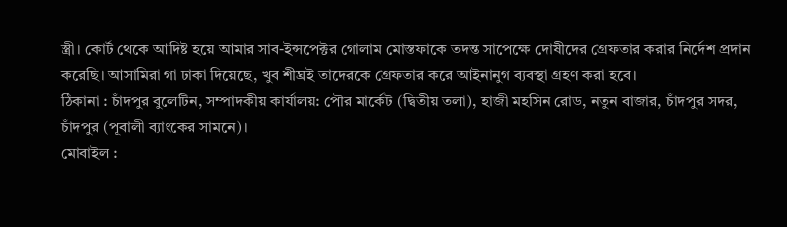স্ত্রী। কোর্ট থেকে আদিষ্ট হয়ে আমার সাব-ইন্সপেক্টর গোলাম মোস্তফাকে তদন্ত সাপেক্ষে দোষীদের গ্রেফতার করার নির্দেশ প্রদান করেছি। আসামিরা গা ঢাকা দিয়েছে, খুব শীঘ্রই তাদেরকে গ্রেফতার করে আইনানুগ ব্যবস্থা গ্রহণ করা হবে।
ঠিকানা : চাঁদপুর বুলেটিন, সম্পাদকীয় কার্যালয়: পৌর মার্কেট (দ্বিতীয় তলা), হাজী মহসিন রোড, নতুন বাজার, চাঁদপুর সদর, চাঁদপুর (পূবালী ব্যাংকের সামনে)।
মোবাইল :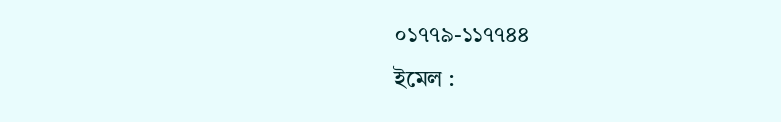০১৭৭৯-১১৭৭৪৪
ইমেল :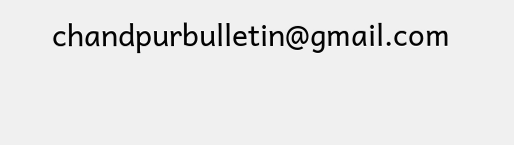chandpurbulletin@gmail.com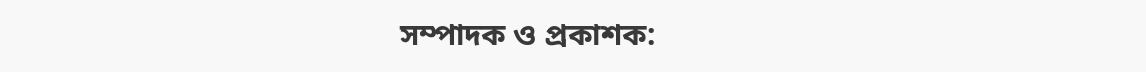সম্পাদক ও প্রকাশক: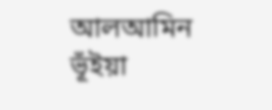আলআমিন ভূঁইয়া